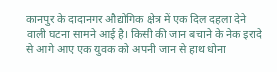कानपुर के दादानगर औद्योगिक क्षेत्र में एक दिल दहला देने वाली घटना सामने आई है। किसी की जान बचाने के नेक इरादे से आगे आए एक युवक को अपनी जान से हाथ धोना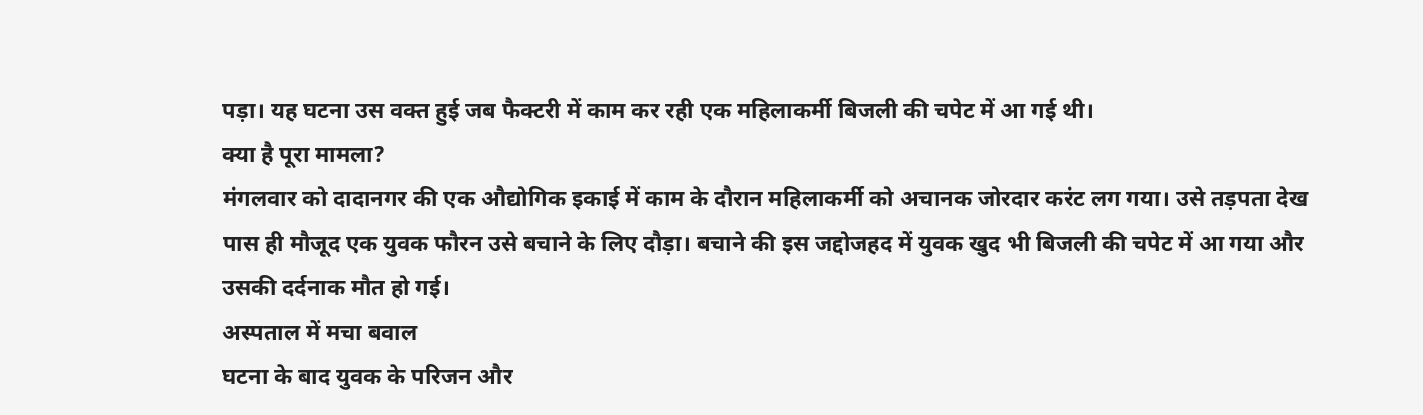पड़ा। यह घटना उस वक्त हुई जब फैक्टरी में काम कर रही एक महिलाकर्मी बिजली की चपेट में आ गई थी।
क्या है पूरा मामला?
मंगलवार को दादानगर की एक औद्योगिक इकाई में काम के दौरान महिलाकर्मी को अचानक जोरदार करंट लग गया। उसे तड़पता देख पास ही मौजूद एक युवक फौरन उसे बचाने के लिए दौड़ा। बचाने की इस जद्दोजहद में युवक खुद भी बिजली की चपेट में आ गया और उसकी दर्दनाक मौत हो गई।
अस्पताल में मचा बवाल
घटना के बाद युवक के परिजन और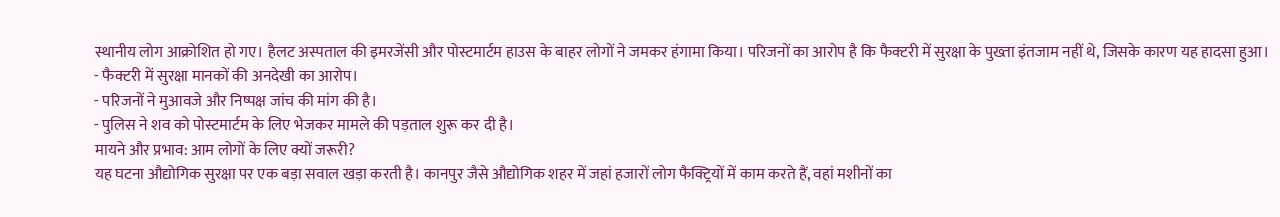स्थानीय लोग आक्रोशित हो गए। हैलट अस्पताल की इमरजेंसी और पोस्टमार्टम हाउस के बाहर लोगों ने जमकर हंगामा किया। परिजनों का आरोप है कि फैक्टरी में सुरक्षा के पुख्ता इंतजाम नहीं थे, जिसके कारण यह हादसा हुआ।
- फैक्टरी में सुरक्षा मानकों की अनदेखी का आरोप।
- परिजनों ने मुआवजे और निष्पक्ष जांच की मांग की है।
- पुलिस ने शव को पोस्टमार्टम के लिए भेजकर मामले की पड़ताल शुरू कर दी है।
मायने और प्रभाव: आम लोगों के लिए क्यों जरूरी?
यह घटना औद्योगिक सुरक्षा पर एक बड़ा सवाल खड़ा करती है। कानपुर जैसे औद्योगिक शहर में जहां हजारों लोग फैक्ट्रियों में काम करते हैं, वहां मशीनों का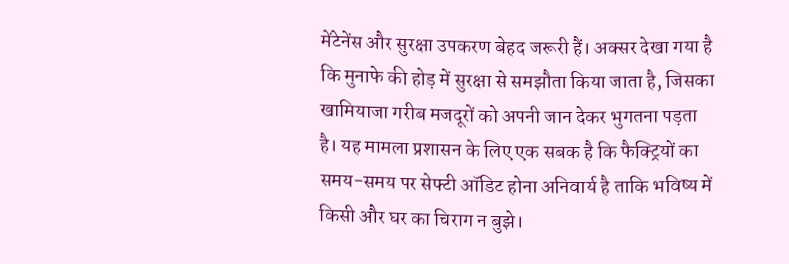मेंटेनेंस और सुरक्षा उपकरण बेहद जरूरी हैं। अक्सर देखा गया है कि मुनाफे की होड़ में सुरक्षा से समझौता किया जाता है, जिसका खामियाजा गरीब मजदूरों को अपनी जान देकर भुगतना पड़ता है। यह मामला प्रशासन के लिए एक सबक है कि फैक्ट्रियों का समय-समय पर सेफ्टी ऑडिट होना अनिवार्य है ताकि भविष्य में किसी और घर का चिराग न बुझे।